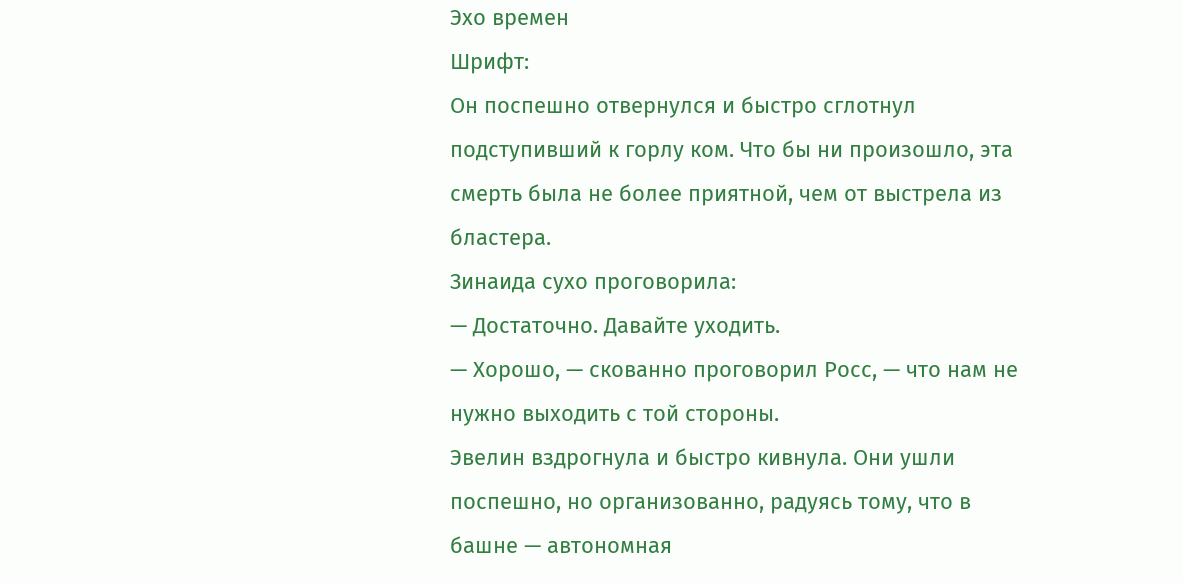Эхо времен
Шрифт:
Он поспешно отвернулся и быстро сглотнул подступивший к горлу ком. Что бы ни произошло, эта смерть была не более приятной, чем от выстрела из бластера.
Зинаида сухо проговорила:
— Достаточно. Давайте уходить.
— Хорошо, — скованно проговорил Росс, — что нам не нужно выходить с той стороны.
Эвелин вздрогнула и быстро кивнула. Они ушли поспешно, но организованно, радуясь тому, что в башне — автономная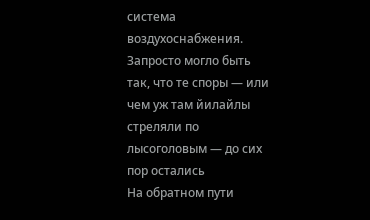система воздухоснабжения. Запросто могло быть так, что те споры — или чем уж там йилайлы стреляли по лысоголовым — до сих пор остались
На обратном пути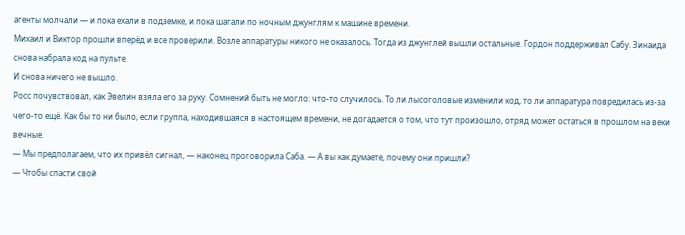агенты молчали — и пока ехали в подземке, и пока шагали по ночным джунглям к машине времени.
Михаил и Виктор прошли вперёд и все проверили. Возле аппаратуры никого не оказалось. Тогда из джунглей вышли остальные. Гордон поддерживал Сабу. Зинаида снова набрала код на пульте.
И снова ничего не вышло.
Росс почувствовал, как Эвелин взяла его за руку. Сомнений быть не могло: что-то случилось. То ли лысоголовые изменили код, то ли аппаратура повредилась из-за чего-то ещё. Как бы то ни было, если группа, находившаяся в настоящем времени, не догадается о том, что тут произошло, отряд может остаться в прошлом на веки вечные.
— Мы предполагаем, что их привёл сигнал, — наконец проговорила Саба. — А вы как думаете, почему они пришли?
— Чтобы спасти свой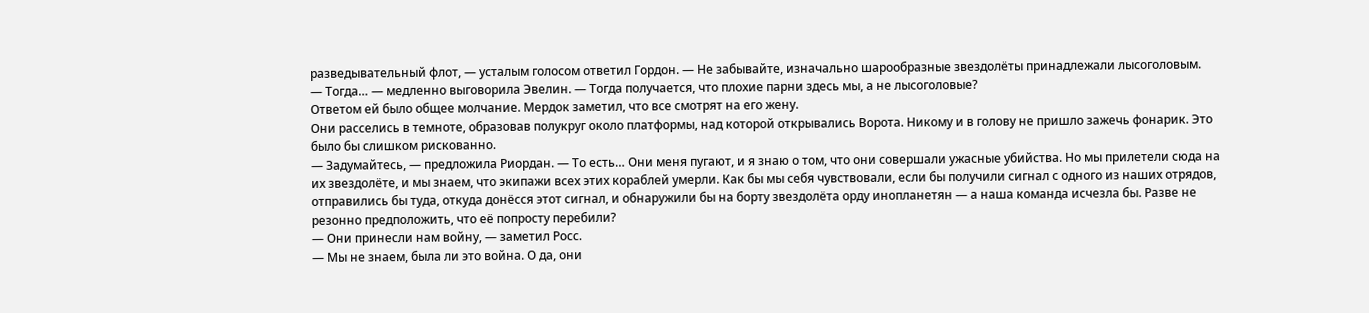разведывательный флот, — усталым голосом ответил Гордон. — Не забывайте, изначально шарообразные звездолёты принадлежали лысоголовым.
— Тогда… — медленно выговорила Эвелин. — Тогда получается, что плохие парни здесь мы, а не лысоголовые?
Ответом ей было общее молчание. Мердок заметил, что все смотрят на его жену.
Они расселись в темноте, образовав полукруг около платформы, над которой открывались Ворота. Никому и в голову не пришло зажечь фонарик. Это было бы слишком рискованно.
— Задумайтесь, — предложила Риордан. — То есть… Они меня пугают, и я знаю о том, что они совершали ужасные убийства. Но мы прилетели сюда на их звездолёте, и мы знаем, что экипажи всех этих кораблей умерли. Как бы мы себя чувствовали, если бы получили сигнал с одного из наших отрядов, отправились бы туда, откуда донёсся этот сигнал, и обнаружили бы на борту звездолёта орду инопланетян — а наша команда исчезла бы. Разве не резонно предположить, что её попросту перебили?
— Они принесли нам войну, — заметил Росс.
— Мы не знаем, была ли это война. О да, они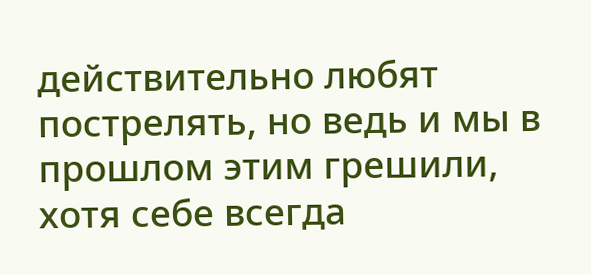действительно любят пострелять, но ведь и мы в прошлом этим грешили, хотя себе всегда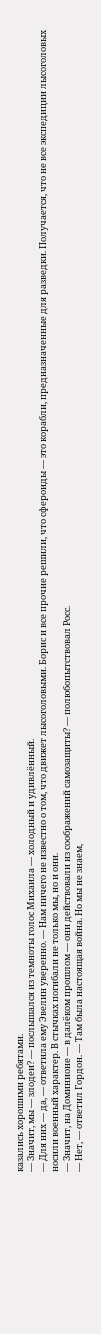казались хорошими ребятами.
— Значит, мы — злодеи? — послышался из темноты голос Михаила — холодный и удивлённый.
— Для них — да, — ответила ему Эвелин уверенно. — Нам ничего не известно о том, что движет лысоголовыми. Борис и все прочие решили, что сфероиды — это корабли, предназначенные для разведки. Получается, что не все экспедиции лысоголовых носили военный характер. В стычках погибали не только мы, но и они.
— Значит, на Доминионе — в далёком прошлом — они действовали из соображений самозащиты? — полюбопытствовал Росс.
— Нет, — ответил Гордон. — Там была настоящая война. Но мы не знаем,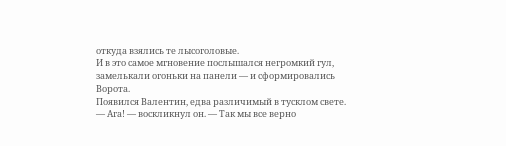откуда взялись те лысоголовые.
И в это самое мгновение послышался негромкий гул, замелькали огоньки на панели — и сформировались Ворота.
Появился Валентин, едва различимый в тусклом свете.
— Ага! — воскликнул он. — Так мы все верно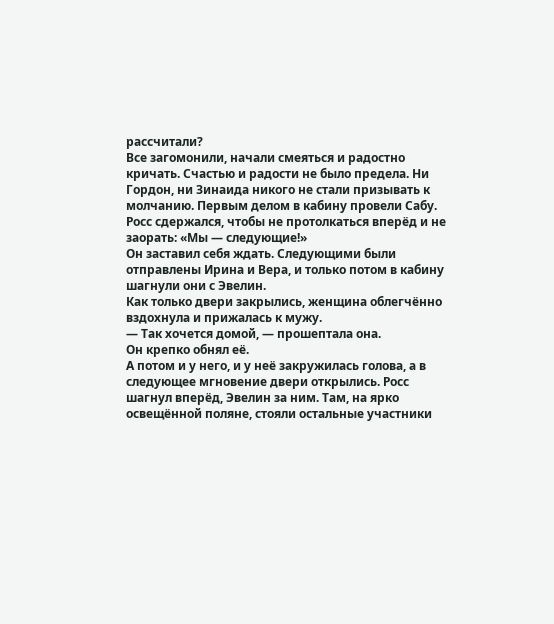рассчитали?
Все загомонили, начали смеяться и радостно кричать. Счастью и радости не было предела. Ни Гордон, ни Зинаида никого не стали призывать к молчанию. Первым делом в кабину провели Сабу.
Росс сдержался, чтобы не протолкаться вперёд и не заорать: «Мы — следующие!»
Он заставил себя ждать. Следующими были отправлены Ирина и Вера, и только потом в кабину шагнули они с Эвелин.
Как только двери закрылись, женщина облегчённо вздохнула и прижалась к мужу.
— Так хочется домой, — прошептала она.
Он крепко обнял её.
А потом и у него, и у неё закружилась голова, а в следующее мгновение двери открылись. Росс шагнул вперёд, Эвелин за ним. Там, на ярко освещённой поляне, стояли остальные участники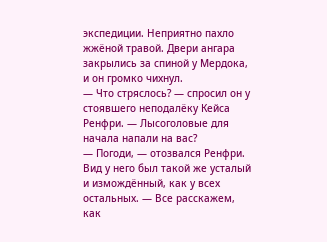экспедиции. Неприятно пахло жжёной травой. Двери ангара закрылись за спиной у Мердока, и он громко чихнул.
— Что стряслось? — спросил он у стоявшего неподалёку Кейса Ренфри. — Лысоголовые для начала напали на вас?
— Погоди, — отозвался Ренфри. Вид у него был такой же усталый и измождённый, как у всех остальных. — Все расскажем, как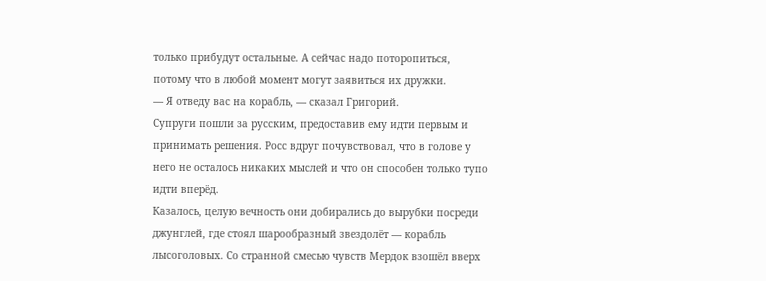только прибудут остальные. А сейчас надо поторопиться, потому что в любой момент могут заявиться их дружки.
— Я отведу вас на корабль, — сказал Григорий.
Супруги пошли за русским, предоставив ему идти первым и принимать решения. Росс вдруг почувствовал, что в голове у него не осталось никаких мыслей и что он способен только тупо идти вперёд.
Казалось, целую вечность они добирались до вырубки посреди джунглей, где стоял шарообразный звездолёт — корабль лысоголовых. Со странной смесью чувств Мердок взошёл вверх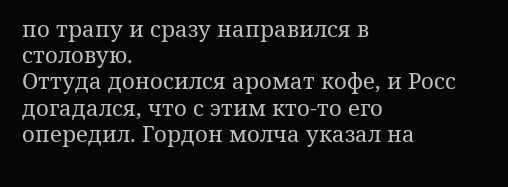по трапу и сразу направился в столовую.
Оттуда доносился аромат кофе, и Росс догадался, что с этим кто-то его опередил. Гордон молча указал на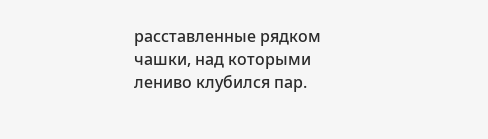расставленные рядком чашки, над которыми лениво клубился пар.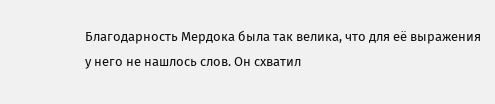Благодарность Мердока была так велика, что для её выражения у него не нашлось слов. Он схватил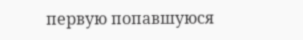первую попавшуюся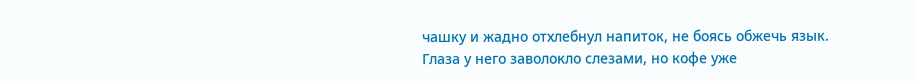чашку и жадно отхлебнул напиток, не боясь обжечь язык. Глаза у него заволокло слезами, но кофе уже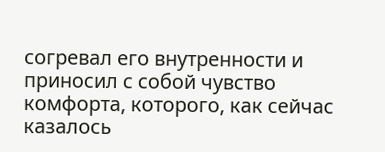согревал его внутренности и приносил с собой чувство комфорта, которого, как сейчас казалось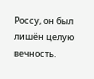Россу, он был лишён целую вечность.